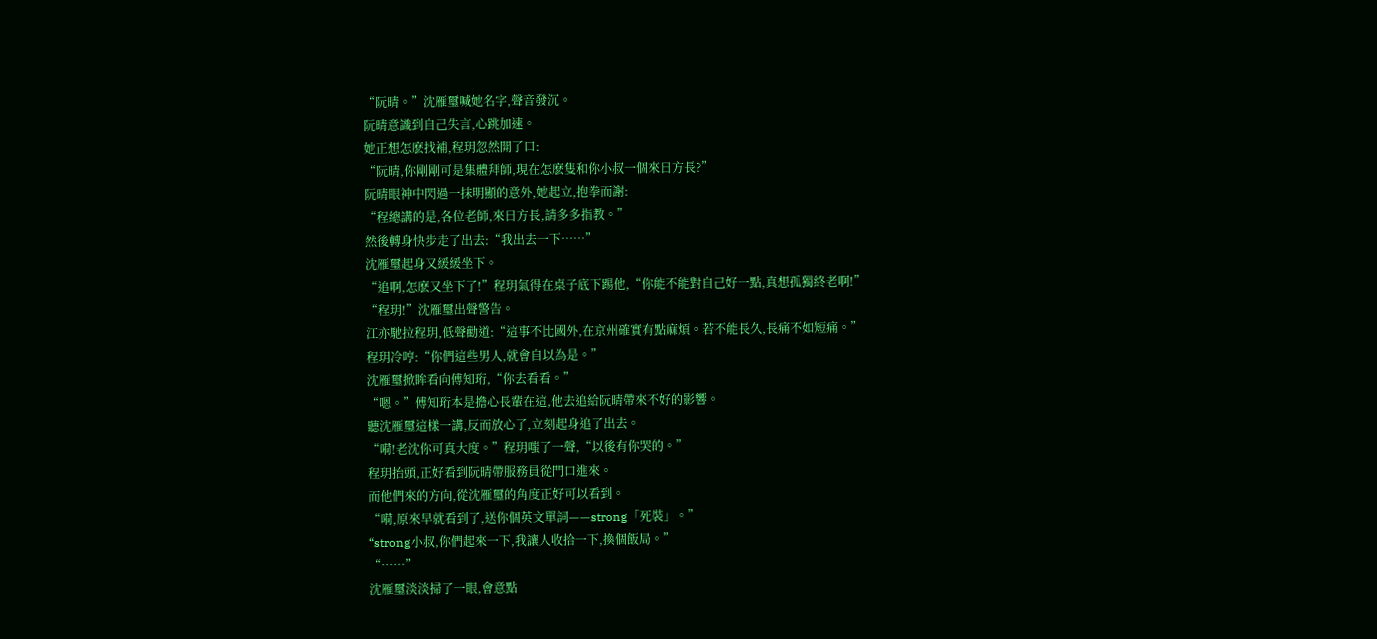“阮晴。”沈雁璽喊她名字,聲音發沉。
阮晴意識到自己失言,心跳加速。
她正想怎麽找補,程玥忽然開了口:
“阮晴,你剛剛可是集體拜師,現在怎麽隻和你小叔一個來日方長?”
阮晴眼神中閃過一抹明顯的意外,她起立,抱拳而謝:
“程總講的是,各位老師,來日方長,請多多指教。”
然後轉身快步走了出去:“我出去一下……”
沈雁璽起身又緩緩坐下。
“追啊,怎麽又坐下了!”程玥氣得在桌子底下踢他,“你能不能對自己好一點,真想孤獨終老啊!”
“程玥!”沈雁璽出聲警告。
江亦馳拉程玥,低聲勸道:“這事不比國外,在京州確實有點麻煩。若不能長久,長痛不如短痛。”
程玥冷哼:“你們這些男人,就會自以為是。”
沈雁璽掀眸看向傅知珩,“你去看看。”
“嗯。”傅知珩本是擔心長輩在這,他去追給阮晴帶來不好的影響。
聽沈雁璽這樣一講,反而放心了,立刻起身追了出去。
“嗬!老沈你可真大度。”程玥嗤了一聲,“以後有你哭的。”
程玥抬頭,正好看到阮晴帶服務員從門口進來。
而他們來的方向,從沈雁璽的角度正好可以看到。
“嗬,原來早就看到了,送你個英文單詞——strong「死裝」。”
“strong小叔,你們起來一下,我讓人收拾一下,換個飯局。”
“……”
沈雁璽淡淡掃了一眼,會意點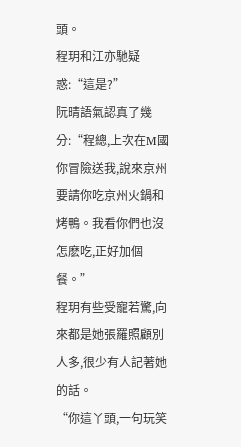頭。
程玥和江亦馳疑惑:“這是?”
阮晴語氣認真了幾分:“程總,上次在M國你冒險送我,說來京州要請你吃京州火鍋和烤鴨。我看你們也沒怎麽吃,正好加個餐。”
程玥有些受寵若驚,向來都是她張羅照顧別人多,很少有人記著她的話。
“你這丫頭,一句玩笑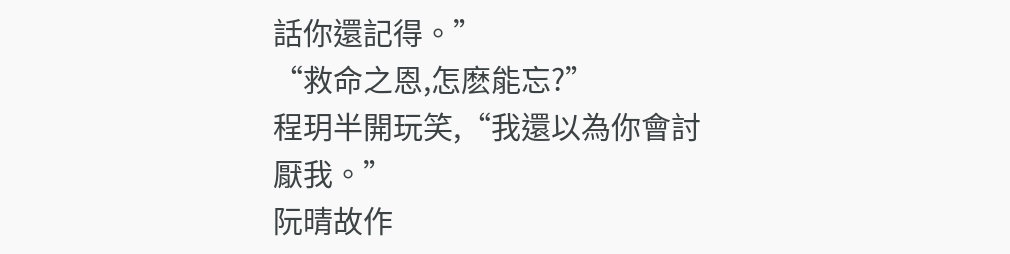話你還記得。”
“救命之恩,怎麽能忘?”
程玥半開玩笑,“我還以為你會討厭我。”
阮晴故作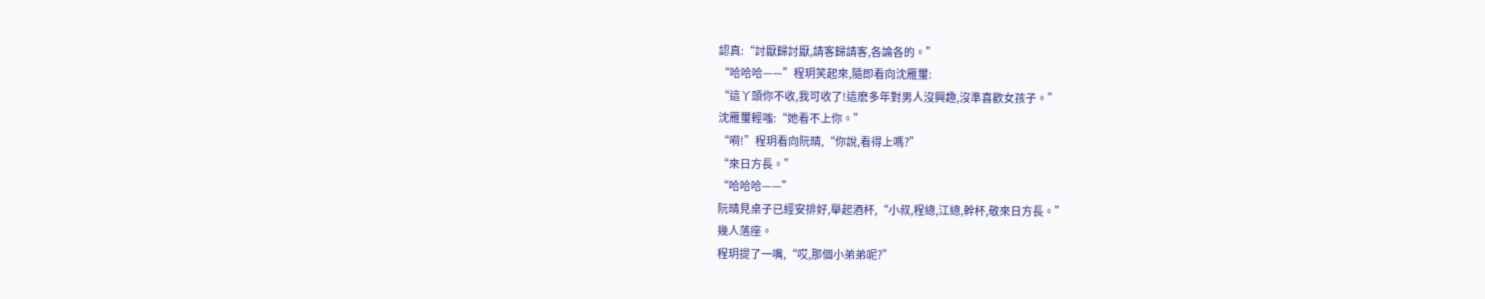認真:“討厭歸討厭,請客歸請客,各論各的。”
“哈哈哈——”程玥笑起來,隨即看向沈雁璽:
“這丫頭你不收,我可收了!這麽多年對男人沒興趣,沒準喜歡女孩子。”
沈雁璽輕嗤:“她看不上你。”
“嗬!”程玥看向阮晴,“你說,看得上嗎?”
“來日方長。”
“哈哈哈——”
阮晴見桌子已經安排好,舉起酒杯,“小叔,程總,江總,幹杯,敬來日方長。”
幾人落座。
程玥提了一嘴,“哎,那個小弟弟呢?”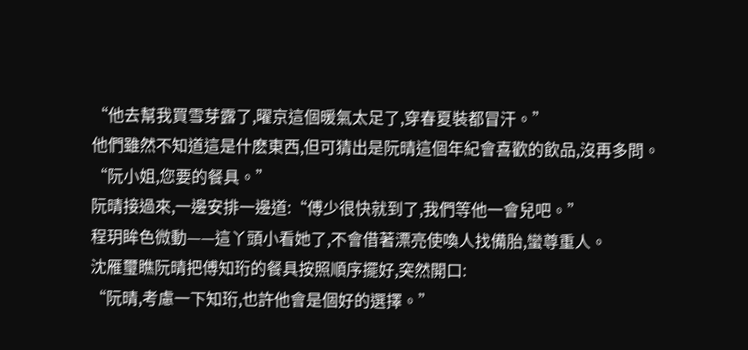“他去幫我買雪芽露了,曜京這個暖氣太足了,穿春夏裝都冒汗。”
他們雖然不知道這是什麽東西,但可猜出是阮晴這個年紀會喜歡的飲品,沒再多問。
“阮小姐,您要的餐具。”
阮晴接過來,一邊安排一邊道:“傅少很快就到了,我們等他一會兒吧。”
程玥眸色微動——這丫頭小看她了,不會借著漂亮使喚人找備胎,蠻尊重人。
沈雁璽瞧阮晴把傅知珩的餐具按照順序擺好,突然開口:
“阮晴,考慮一下知珩,也許他會是個好的選擇。”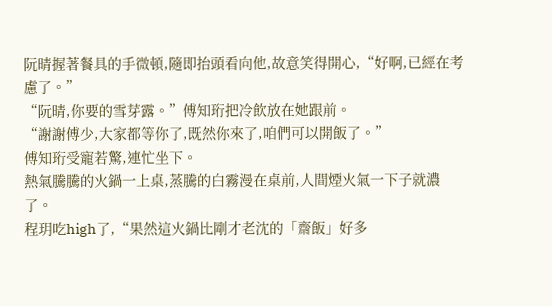阮晴握著餐具的手微頓,隨即抬頭看向他,故意笑得開心,“好啊,已經在考慮了。”
“阮晴,你要的雪芽露。”傅知珩把冷飲放在她跟前。
“謝謝傅少,大家都等你了,既然你來了,咱們可以開飯了。”
傅知珩受寵若驚,連忙坐下。
熱氣騰騰的火鍋一上桌,蒸騰的白霧漫在桌前,人間煙火氣一下子就濃了。
程玥吃high了,“果然這火鍋比剛才老沈的「齋飯」好多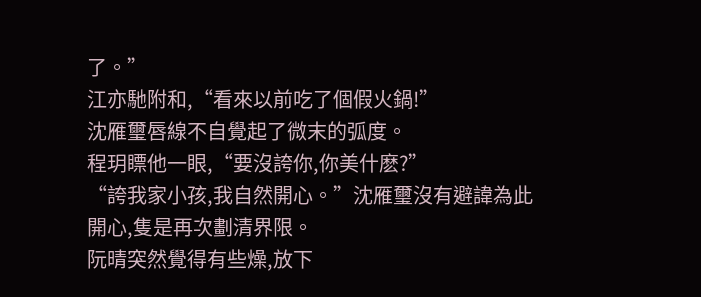了。”
江亦馳附和,“看來以前吃了個假火鍋!”
沈雁璽唇線不自覺起了微末的弧度。
程玥瞟他一眼,“要沒誇你,你美什麽?”
“誇我家小孩,我自然開心。”沈雁璽沒有避諱為此開心,隻是再次劃清界限。
阮晴突然覺得有些燥,放下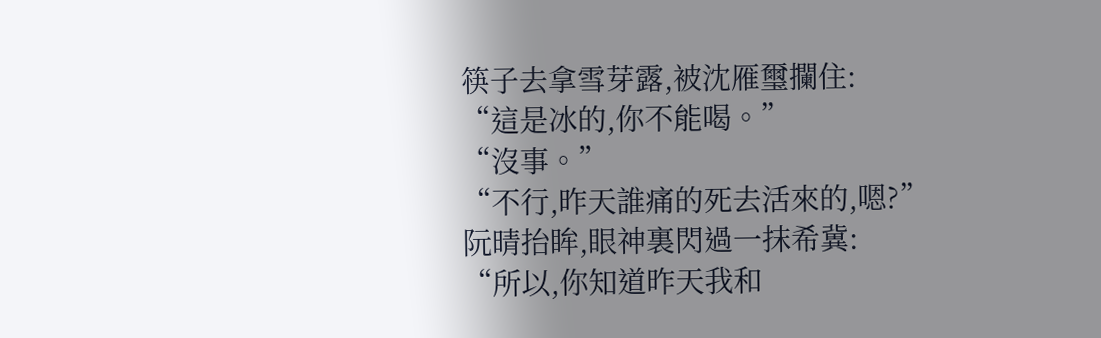筷子去拿雪芽露,被沈雁璽攔住:
“這是冰的,你不能喝。”
“沒事。”
“不行,昨天誰痛的死去活來的,嗯?”
阮晴抬眸,眼神裏閃過一抹希冀:
“所以,你知道昨天我和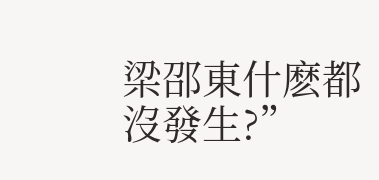梁邵東什麽都沒發生?”